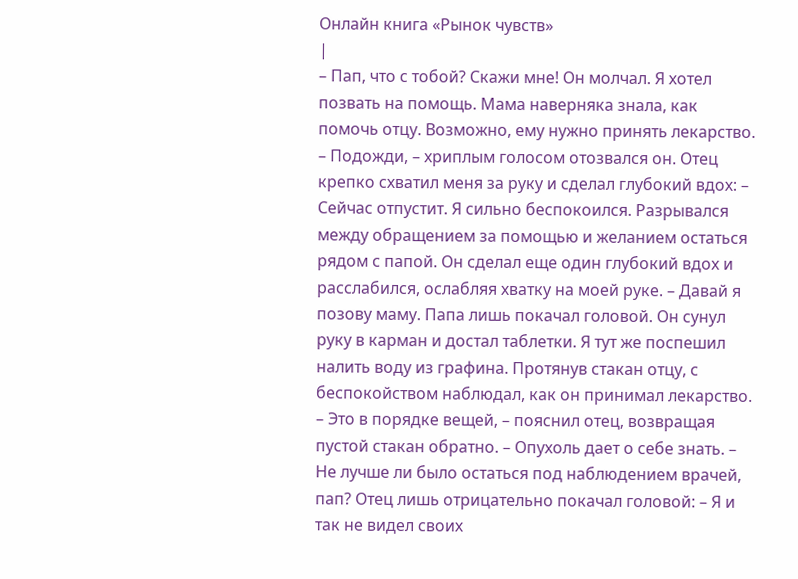Онлайн книга «Рынок чувств»
|
– Пап, что с тобой? Скажи мне! Он молчал. Я хотел позвать на помощь. Мама наверняка знала, как помочь отцу. Возможно, ему нужно принять лекарство. – Подожди, – хриплым голосом отозвался он. Отец крепко схватил меня за руку и сделал глубокий вдох: – Сейчас отпустит. Я сильно беспокоился. Разрывался между обращением за помощью и желанием остаться рядом с папой. Он сделал еще один глубокий вдох и расслабился, ослабляя хватку на моей руке. – Давай я позову маму. Папа лишь покачал головой. Он сунул руку в карман и достал таблетки. Я тут же поспешил налить воду из графина. Протянув стакан отцу, с беспокойством наблюдал, как он принимал лекарство. – Это в порядке вещей, – пояснил отец, возвращая пустой стакан обратно. – Опухоль дает о себе знать. – Не лучше ли было остаться под наблюдением врачей, пап? Отец лишь отрицательно покачал головой: – Я и так не видел своих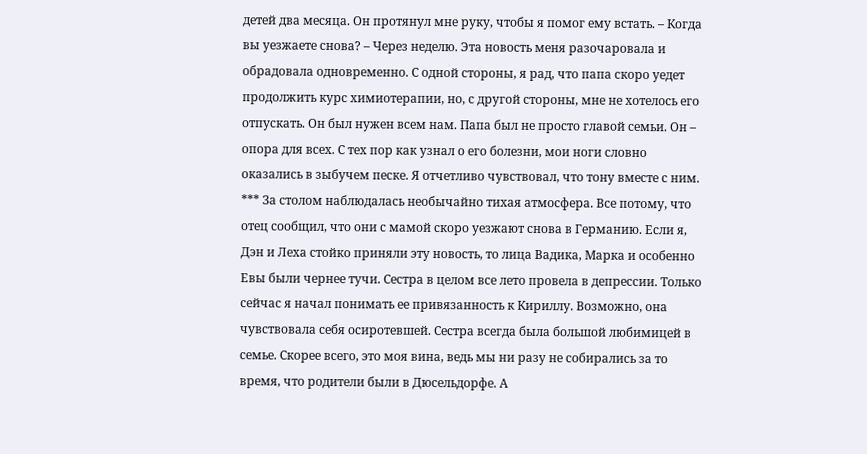детей два месяца. Он протянул мне руку, чтобы я помог ему встать. – Когда вы уезжаете снова? – Через неделю. Эта новость меня разочаровала и обрадовала одновременно. С одной стороны, я рад, что папа скоро уедет продолжить курс химиотерапии, но, с другой стороны, мне не хотелось его отпускать. Он был нужен всем нам. Папа был не просто главой семьи. Он – опора для всех. С тех пор как узнал о его болезни, мои ноги словно оказались в зыбучем песке. Я отчетливо чувствовал, что тону вместе с ним. *** За столом наблюдалась необычайно тихая атмосфера. Все потому, что отец сообщил, что они с мамой скоро уезжают снова в Германию. Если я, Дэн и Леха стойко приняли эту новость, то лица Вадика, Марка и особенно Евы были чернее тучи. Сестра в целом все лето провела в депрессии. Только сейчас я начал понимать ее привязанность к Кириллу. Возможно, она чувствовала себя осиротевшей. Сестра всегда была большой любимицей в семье. Скорее всего, это моя вина, ведь мы ни разу не собирались за то время, что родители были в Дюсельдорфе. А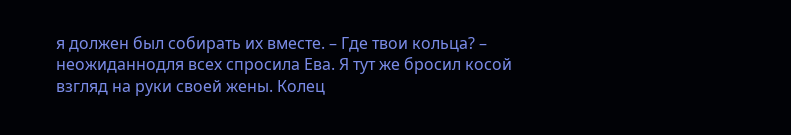я должен был собирать их вместе. – Где твои кольца? – неожиданнодля всех спросила Ева. Я тут же бросил косой взгляд на руки своей жены. Колец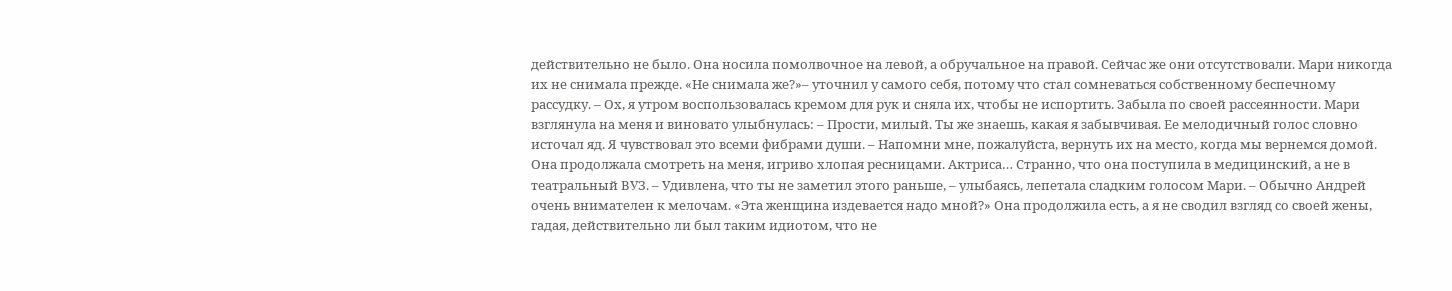действительно не было. Она носила помолвочное на левой, а обручальное на правой. Сейчас же они отсутствовали. Мари никогда их не снимала прежде. «Не снимала же?»– уточнил у самого себя, потому что стал сомневаться собственному беспечному рассудку. – Ох, я утром воспользовалась кремом для рук и сняла их, чтобы не испортить. Забыла по своей рассеянности. Мари взглянула на меня и виновато улыбнулась: – Прости, милый. Ты же знаешь, какая я забывчивая. Ее мелодичный голос словно источал яд. Я чувствовал это всеми фибрами души. – Напомни мне, пожалуйста, вернуть их на место, когда мы вернемся домой. Она продолжала смотреть на меня, игриво хлопая ресницами. Актриса… Странно, что она поступила в медицинский, а не в театральный ВУЗ. – Удивлена, что ты не заметил этого раньше, – улыбаясь, лепетала сладким голосом Мари. – Обычно Андрей очень внимателен к мелочам. «Эта женщина издевается надо мной?» Она продолжила есть, а я не сводил взгляд со своей жены, гадая, действительно ли был таким идиотом, что не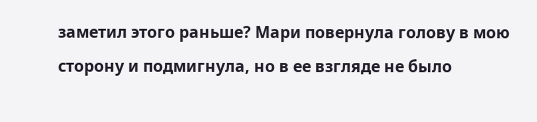заметил этого раньше? Мари повернула голову в мою сторону и подмигнула, но в ее взгляде не было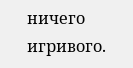ничего игривого.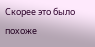Скорее это было похоже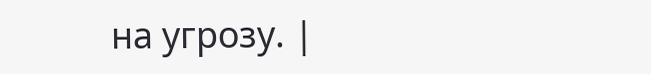на угрозу. |